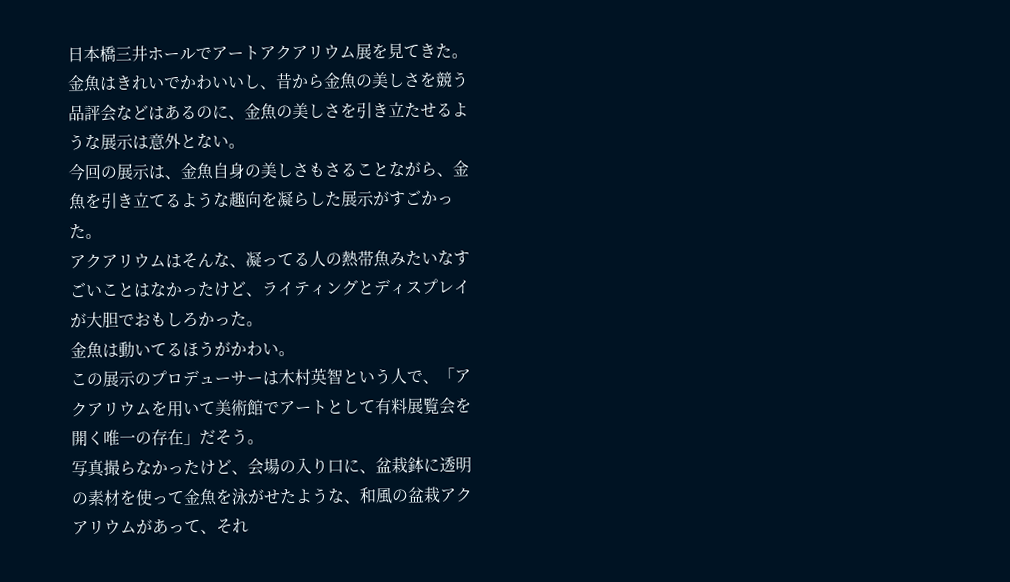日本橋三井ホールでアートアクアリウム展を見てきた。
金魚はきれいでかわいいし、昔から金魚の美しさを競う品評会などはあるのに、金魚の美しさを引き立たせるような展示は意外とない。
今回の展示は、金魚自身の美しさもさることながら、金魚を引き立てるような趣向を凝らした展示がすごかった。
アクアリウムはそんな、凝ってる人の熱帯魚みたいなすごいことはなかったけど、ライティングとディスプレイが大胆でおもしろかった。
金魚は動いてるほうがかわい。
この展示のプロデューサーは木村英智という人で、「アクアリウムを用いて美術館でアートとして有料展覧会を開く唯一の存在」だそう。
写真撮らなかったけど、会場の入り口に、盆栽鉢に透明の素材を使って金魚を泳がせたような、和風の盆栽アクアリウムがあって、それ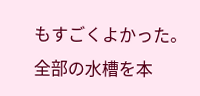もすごくよかった。
全部の水槽を本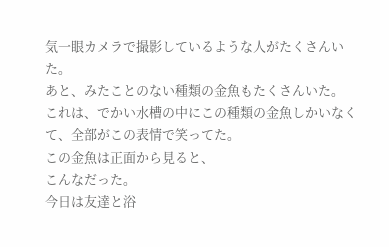気一眼カメラで撮影しているような人がたくさんいた。
あと、みたことのない種類の金魚もたくさんいた。
これは、でかい水槽の中にこの種類の金魚しかいなくて、全部がこの表情で笑ってた。
この金魚は正面から見ると、
こんなだった。
今日は友達と浴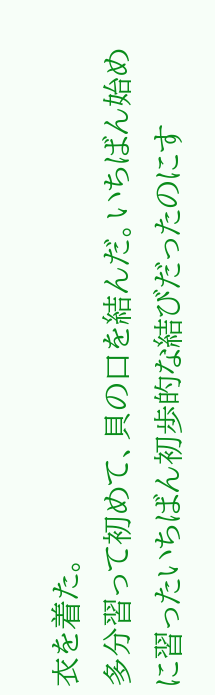衣を着た。
多分習って初めて、貝の口を結んだ。いちばん始めに習ったいちばん初歩的な結びだったのにす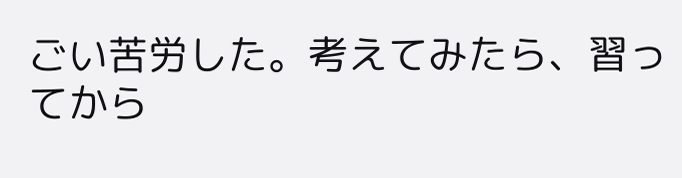ごい苦労した。考えてみたら、習ってから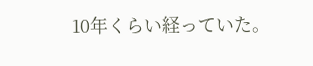10年くらい経っていた。